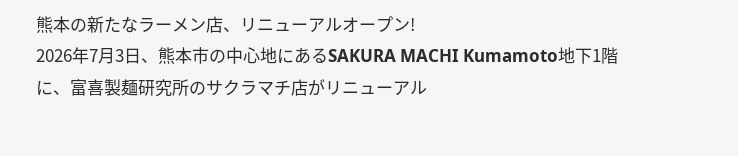熊本の新たなラーメン店、リニューアルオープン!
2026年7月3日、熊本市の中心地にあるSAKURA MACHI Kumamoto地下1階に、富喜製麺研究所のサクラマチ店がリニューアル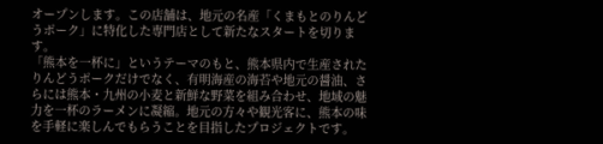オープンします。この店舗は、地元の名産「くまもとのりんどうポーク」に特化した専門店として新たなスタートを切ります。
「熊本を一杯に」というテーマのもと、熊本県内で生産されたりんどうポークだけでなく、有明海産の海苔や地元の醤油、さらには熊本・九州の小麦と新鮮な野菜を組み合わせ、地域の魅力を一杯のラーメンに凝縮。地元の方々や観光客に、熊本の味を手軽に楽しんでもらうことを目指したプロジェクトです。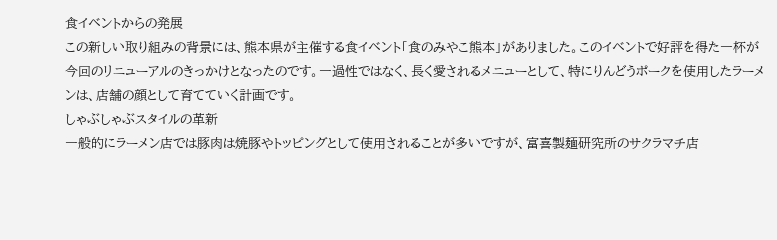食イベントからの発展
この新しい取り組みの背景には、熊本県が主催する食イベント「食のみやこ熊本」がありました。このイベントで好評を得た一杯が今回のリニューアルのきっかけとなったのです。一過性ではなく、長く愛されるメニューとして、特にりんどうポークを使用したラーメンは、店舗の顔として育てていく計画です。
しゃぶしゃぶスタイルの革新
一般的にラーメン店では豚肉は焼豚やトッピングとして使用されることが多いですが、富喜製麺研究所のサクラマチ店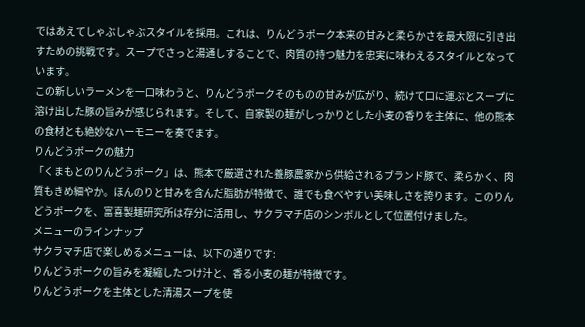ではあえてしゃぶしゃぶスタイルを採用。これは、りんどうポーク本来の甘みと柔らかさを最大限に引き出すための挑戦です。スープでさっと湯通しすることで、肉質の持つ魅力を忠実に味わえるスタイルとなっています。
この新しいラーメンを一口味わうと、りんどうポークそのものの甘みが広がり、続けて口に運ぶとスープに溶け出した豚の旨みが感じられます。そして、自家製の麺がしっかりとした小麦の香りを主体に、他の熊本の食材とも絶妙なハーモニーを奏でます。
りんどうポークの魅力
「くまもとのりんどうポーク」は、熊本で厳選された養豚農家から供給されるブランド豚で、柔らかく、肉質もきめ細やか。ほんのりと甘みを含んだ脂肪が特徴で、誰でも食べやすい美味しさを誇ります。このりんどうポークを、富喜製麺研究所は存分に活用し、サクラマチ店のシンボルとして位置付けました。
メニューのラインナップ
サクラマチ店で楽しめるメニューは、以下の通りです:
りんどうポークの旨みを凝縮したつけ汁と、香る小麦の麺が特徴です。
りんどうポークを主体とした清湯スープを使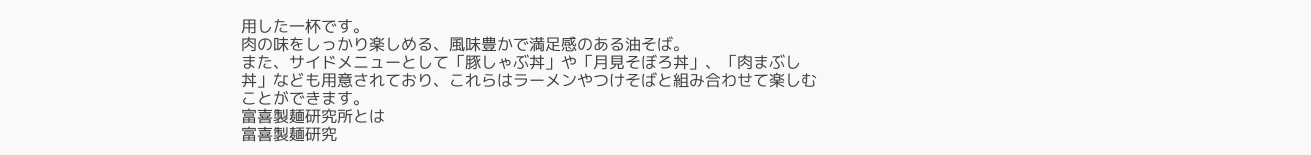用した一杯です。
肉の味をしっかり楽しめる、風味豊かで満足感のある油そば。
また、サイドメニューとして「豚しゃぶ丼」や「月見そぼろ丼」、「肉まぶし丼」なども用意されており、これらはラーメンやつけそばと組み合わせて楽しむことができます。
富喜製麺研究所とは
富喜製麺研究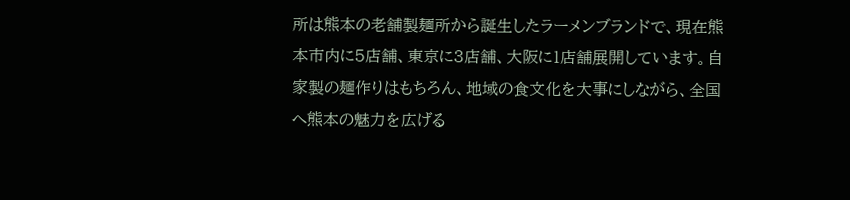所は熊本の老舗製麺所から誕生したラーメンブランドで、現在熊本市内に5店舗、東京に3店舗、大阪に1店舗展開しています。自家製の麺作りはもちろん、地域の食文化を大事にしながら、全国へ熊本の魅力を広げる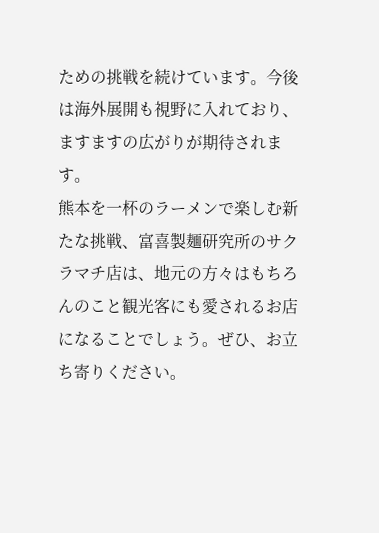ための挑戦を続けています。今後は海外展開も視野に入れており、ますますの広がりが期待されます。
熊本を一杯のラーメンで楽しむ新たな挑戦、富喜製麺研究所のサクラマチ店は、地元の方々はもちろんのこと観光客にも愛されるお店になることでしょう。ぜひ、お立ち寄りください。